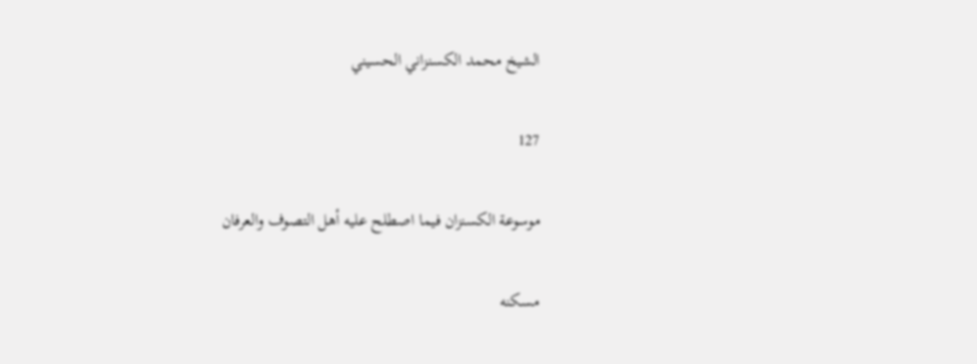الشيخ محمد الكسنزاني الحسيني

127

موسوعة الكسنزان فيما اصطلح عليه أهل التصوف والعرفان

مسكنه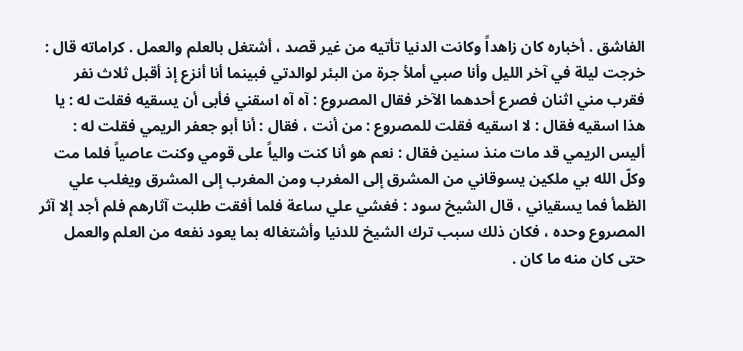الفاشق . أخباره كان زاهداً وكانت الدنيا تأتيه من غير قصد ، أشتغل بالعلم والعمل . كراماته قال : خرجت ليلة في آخر الليل وأنا صبي أملأ جرة من البئر لوالدتي فبينما أنا أنزع إذ أقبل ثلاث نفر فقرب مني اثنان فصرع أحدهما الآخر فقال المصروع : آه آه اسقني فأبى أن يسقيه فقلت له : يا هذا اسقيه فقال : لا اسقيه فقلت للمصروع : من أنت ، فقال : أنا أبو جعفر الريمي فقلت له : أليس الريمي قد مات منذ سنين فقال : نعم هو أنا كنت والياً على قومي وكنت عاصياً فلما مت وكلّ الله بي ملكين يسوقاني من المشرق إلى المغرب ومن المغرب إلى المشرق ويغلب علي الظمأ فما يسقياني ، قال الشيخ سود : فغشي علي ساعة فلما أفقت طلبت آثارهم فلم أجد إلا آثر المصروع وحده ، فكان ذلك سبب ترك الشيخ للدنيا وأشتغاله بما يعود نفعه من العلم والعمل حتى كان منه ما كان .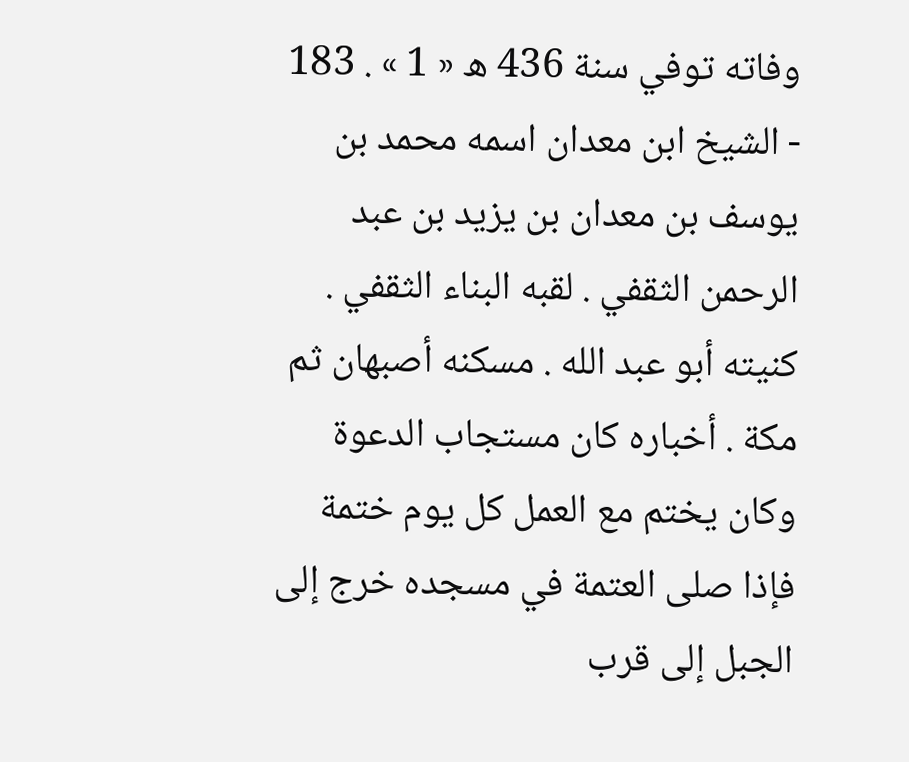وفاته توفي سنة 436 ه « 1 » . 183 - الشيخ ابن معدان اسمه محمد بن يوسف بن معدان بن يزيد بن عبد الرحمن الثقفي . لقبه البناء الثقفي . كنيته أبو عبد الله . مسكنه أصبهان ثم مكة . أخباره كان مستجاب الدعوة وكان يختم مع العمل كل يوم ختمة فإذا صلى العتمة في مسجده خرج إلى الجبل إلى قرب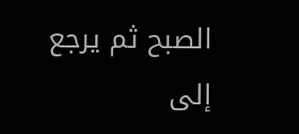الصبح ثم يرجع إلى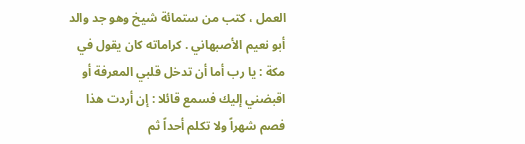العمل ، كتب من ستمائة شيخ وهو جد والد أبو نعيم الأصبهاني . كراماته كان يقول في مكة : يا رب أما أن تدخل قلبي المعرفة أو اقبضني إليك فسمع قائلا : إن أردت هذا فصم شهراً ولا تكلم أحداً ثم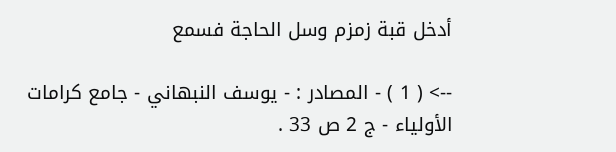أدخل قبة زمزم وسل الحاجة فسمع

--> ( 1 ) - المصادر : - يوسف النبهاني - جامع كرامات الأولياء - ج 2 ص 33 .